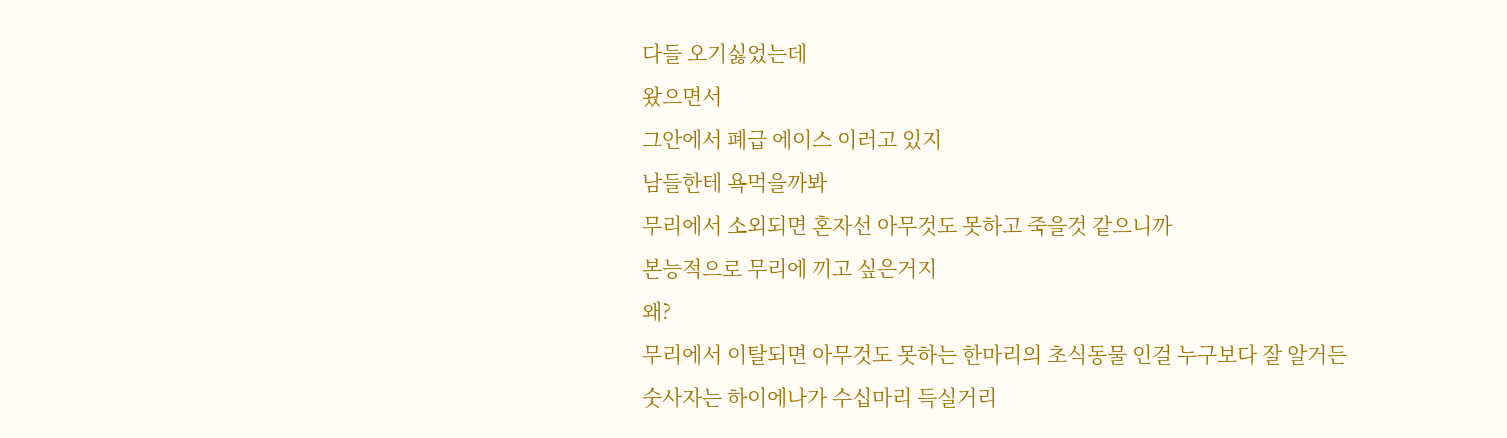다들 오기싫었는데
왔으면서
그안에서 폐급 에이스 이러고 있지
남들한테 욕먹을까봐
무리에서 소외되면 혼자선 아무것도 못하고 죽을것 같으니까
본능적으로 무리에 끼고 싶은거지
왜?
무리에서 이탈되면 아무것도 못하는 한마리의 초식동물 인걸 누구보다 잘 알거든
숫사자는 하이에나가 수십마리 득실거리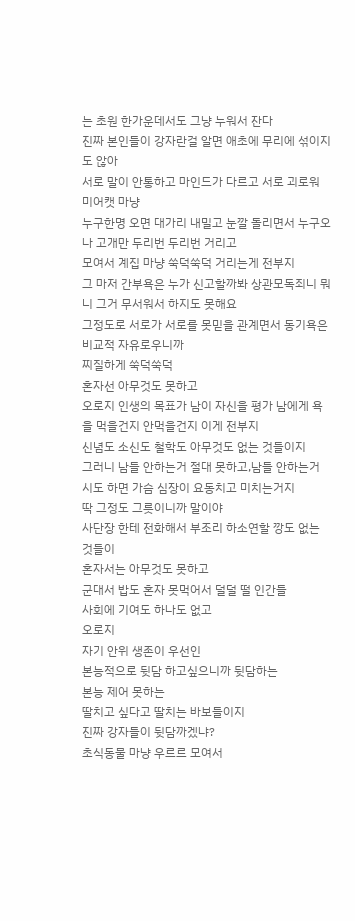는 초원 한가운데서도 그냥 누워서 잔다
진짜 본인들이 강자란걸 알면 애초에 무리에 섞이지도 않아
서로 말이 안통하고 마인드가 다르고 서로 괴로워
미어캣 마냥
누구한명 오면 대가리 내밀고 눈깔 돌리면서 누구오나 고개만 두리번 두리번 거리고
모여서 계집 마냥 쑥덕쑥덕 거리는게 전부지
그 마저 간부욕은 누가 신고할까봐 상관모독죄니 뭐니 그거 무서워서 하지도 못해요
그정도로 서로가 서로를 못믿을 관계면서 동기욕은 비교적 자유로우니까
찌질하게 쑥덕쑥덕
혼자선 아무것도 못하고
오로지 인생의 목표가 남이 자신을 평가 남에게 욕을 먹을건지 안먹을건지 이게 전부지
신념도 소신도 철학도 아무것도 없는 것들이지
그러니 남들 안하는거 절대 못하고,남들 안하는거 시도 하면 가슴 심장이 요동치고 미치는거지
딱 그정도 그릇이니까 말이야
사단장 한테 전화해서 부조리 하소연할 깡도 없는 것들이
혼자서는 아무것도 못하고
군대서 밥도 혼자 못먹어서 덜덜 떨 인간들
사회에 기여도 하나도 없고
오로지
자기 안위 생존이 우선인
본능적으로 뒷담 하고싶으니까 뒷담하는
본능 제어 못하는
딸치고 싶다고 딸치는 바보들이지
진짜 강자들이 뒷담까겠냐?
초식동물 마냥 우르르 모여서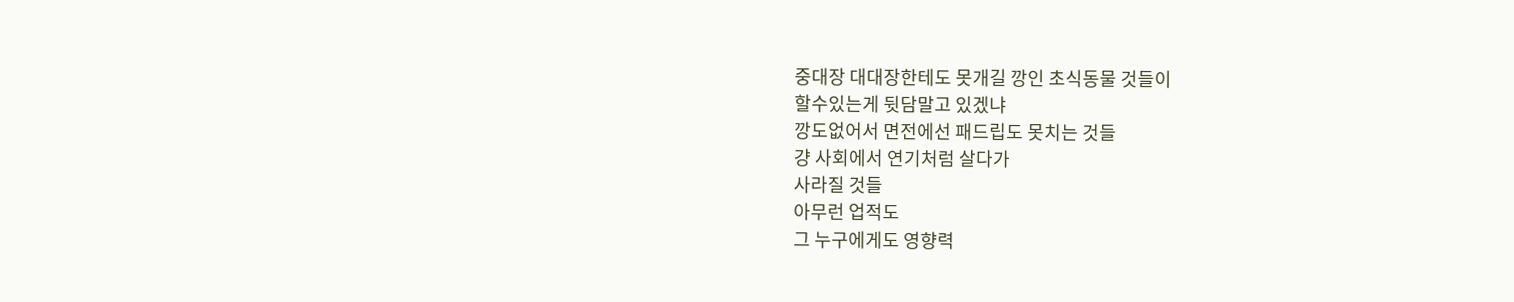중대장 대대장한테도 못개길 깡인 초식동물 것들이
할수있는게 뒷담말고 있겠냐
깡도없어서 면전에선 패드립도 못치는 것들
걍 사회에서 연기처럼 살다가
사라질 것들
아무런 업적도
그 누구에게도 영향력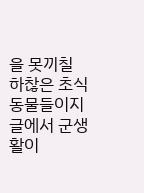을 못끼칠
하찮은 초식동물들이지
글에서 군생활이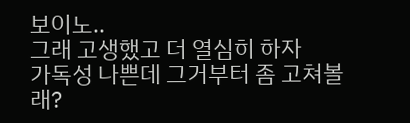보이노..
그래 고생했고 더 열심히 하자
가독성 나쁜데 그거부터 좀 고쳐볼래?